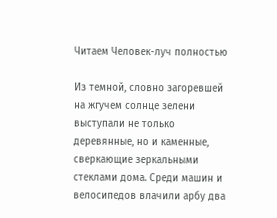Читаем Человек-луч полностью

Из темной, словно загоревшей на жгучем солнце зелени выступали не только деревянные, но и каменные, сверкающие зеркальными стеклами дома. Среди машин и велосипедов влачили арбу два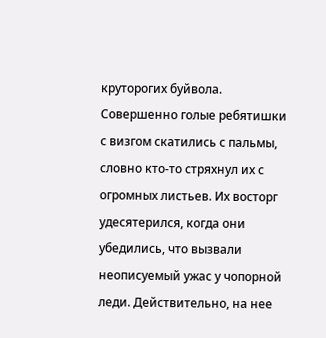круторогих буйвола. Совершенно голые ребятишки с визгом скатились с пальмы, словно кто-то стряхнул их с огромных листьев. Их восторг удесятерился, когда они убедились, что вызвали неописуемый ужас у чопорной леди. Действительно, на нее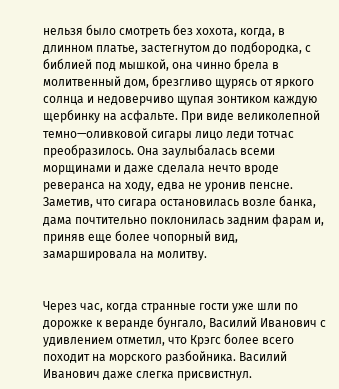нельзя было смотреть без хохота, когда, в длинном платье, застегнутом до подбородка, с библией под мышкой, она чинно брела в молитвенный дом, брезгливо щурясь от яркого солнца и недоверчиво щупая зонтиком каждую щербинку на асфальте. При виде великолепной темно—оливковой сигары лицо леди тотчас преобразилось. Она заулыбалась всеми морщинами и даже сделала нечто вроде реверанса на ходу, едва не уронив пенсне. Заметив, что сигара остановилась возле банка, дама почтительно поклонилась задним фарам и, приняв еще более чопорный вид, замаршировала на молитву.


Через час, когда странные гости уже шли по дорожке к веранде бунгало, Василий Иванович с удивлением отметил, что Крэгс более всего походит на морского разбойника. Василий Иванович даже слегка присвистнул.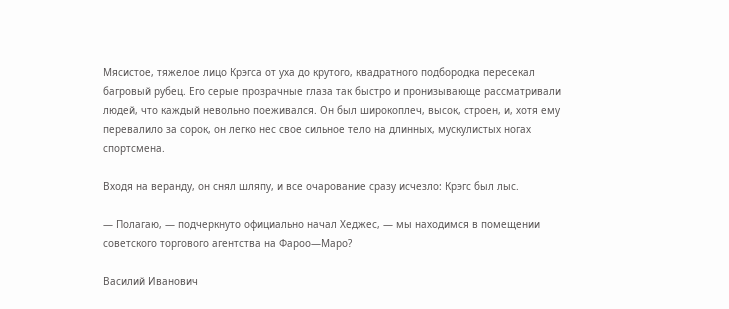Мясистое, тяжелое лицо Крэгса от уха до крутого, квадратного подбородка пересекал багровый рубец. Его серые прозрачные глаза так быстро и пронизывающе рассматривали людей, что каждый невольно поеживался. Он был широкоплеч, высок, строен, и, хотя ему перевалило за сорок, он легко нес свое сильное тело на длинных, мускулистых ногах спортсмена.

Входя на веранду, он снял шляпу, и все очарование сразу исчезло: Крэгс был лыс.

— Полагаю, — подчеркнуто официально начал Хеджес, — мы находимся в помещении советского торгового агентства на Фароо—Маро?

Василий Иванович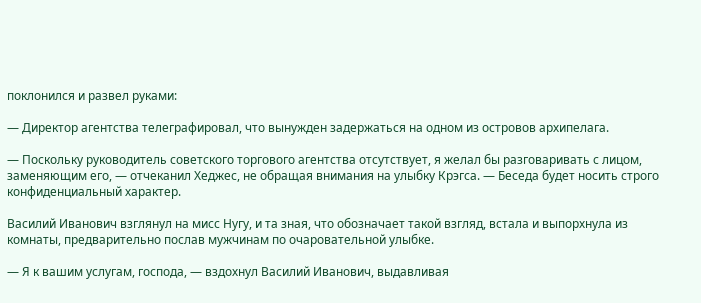поклонился и развел руками:

— Директор агентства телеграфировал, что вынужден задержаться на одном из островов архипелага.

— Поскольку руководитель советского торгового агентства отсутствует, я желал бы разговаривать с лицом, заменяющим его, — отчеканил Хеджес, не обращая внимания на улыбку Крэгса. — Беседа будет носить строго конфиденциальный характер.

Василий Иванович взглянул на мисс Нугу, и та зная, что обозначает такой взгляд, встала и выпорхнула из комнаты, предварительно послав мужчинам по очаровательной улыбке.

— Я к вашим услугам, господа, — вздохнул Василий Иванович, выдавливая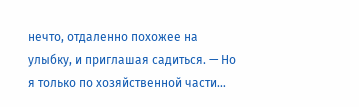нечто, отдаленно похожее на улыбку, и приглашая садиться. — Но я только по хозяйственной части…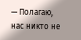— Полагаю, нас никто не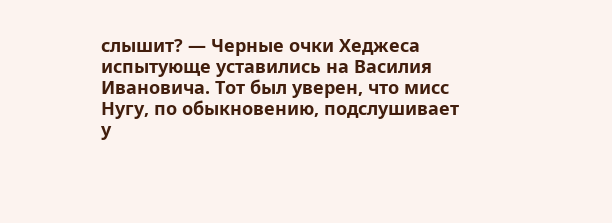слышит? — Черные очки Хеджеса испытующе уставились на Василия Ивановича. Тот был уверен, что мисс Нугу, по обыкновению, подслушивает у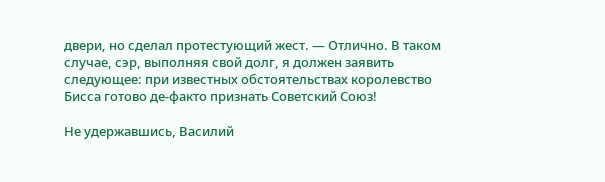двери, но сделал протестующий жест. — Отлично. В таком случае, сэр, выполняя свой долг, я должен заявить следующее: при известных обстоятельствах королевство Бисса готово де-факто признать Советский Союз!

Не удержавшись, Василий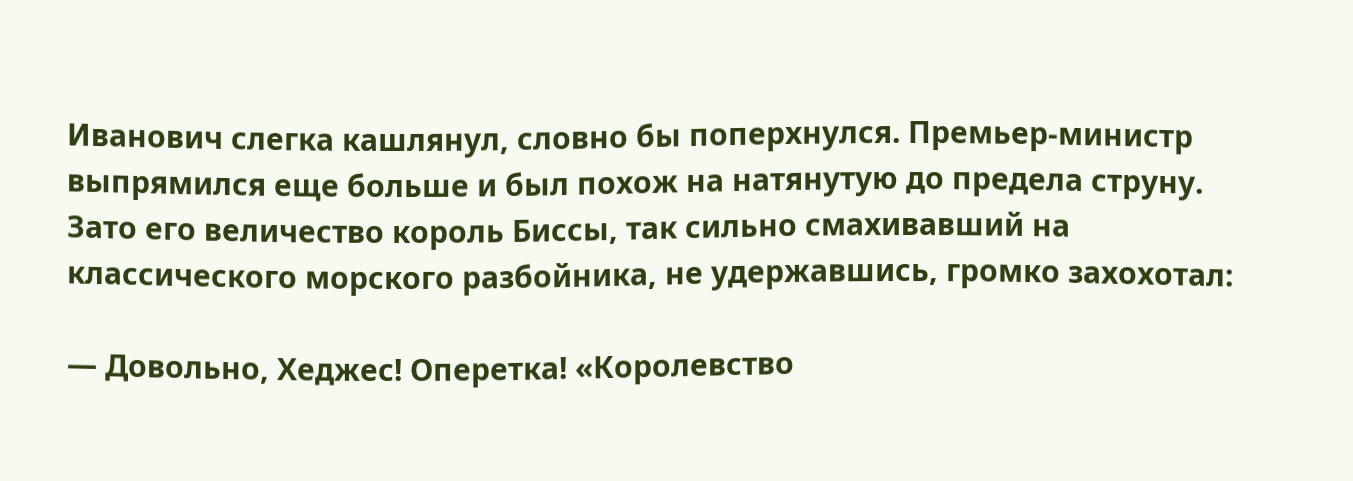Иванович слегка кашлянул, словно бы поперхнулся. Премьер-министр выпрямился еще больше и был похож на натянутую до предела струну. Зато его величество король Биссы, так сильно смахивавший на классического морского разбойника, не удержавшись, громко захохотал:

— Довольно, Хеджес! Оперетка! «Королевство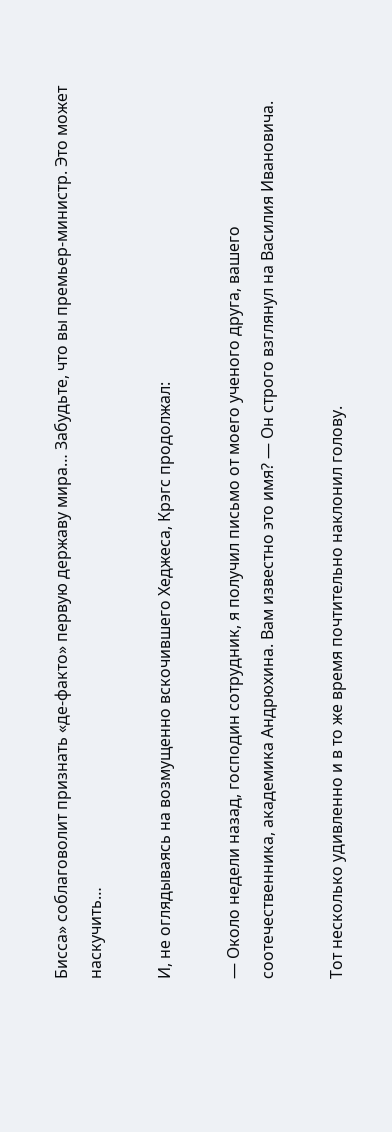Бисса» соблаговолит признать «де-факто» первую державу мира… Забудьте, что вы премьер-министр. Это может наскучить…

И, не оглядываясь на возмущенно вскочившего Хеджеса, Крэгс продолжал:

— Около недели назад, господин сотрудник, я получил письмо от моего ученого друга, вашего соотечественника, академика Андрюхина. Вам известно это имя? — Он строго взглянул на Василия Ивановича.

Тот несколько удивленно и в то же время почтительно наклонил голову.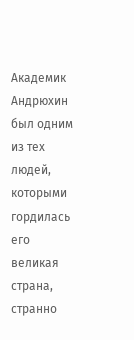Академик Андрюхин был одним из тех людей, которыми гордилась его великая страна, странно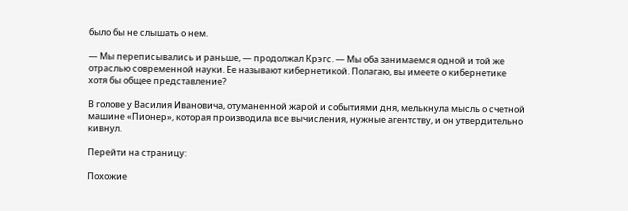было бы не слышать о нем.

— Мы переписывались и раньше, — продолжал Крэгс. — Мы оба занимаемся одной и той же отраслью современной науки. Ее называют кибернетикой. Полагаю, вы имеете о кибернетике хотя бы общее представление?

В голове у Василия Ивановича, отуманенной жарой и событиями дня, мелькнула мысль о счетной машине «Пионер», которая производила все вычисления, нужные агентству, и он утвердительно кивнул.

Перейти на страницу:

Похожие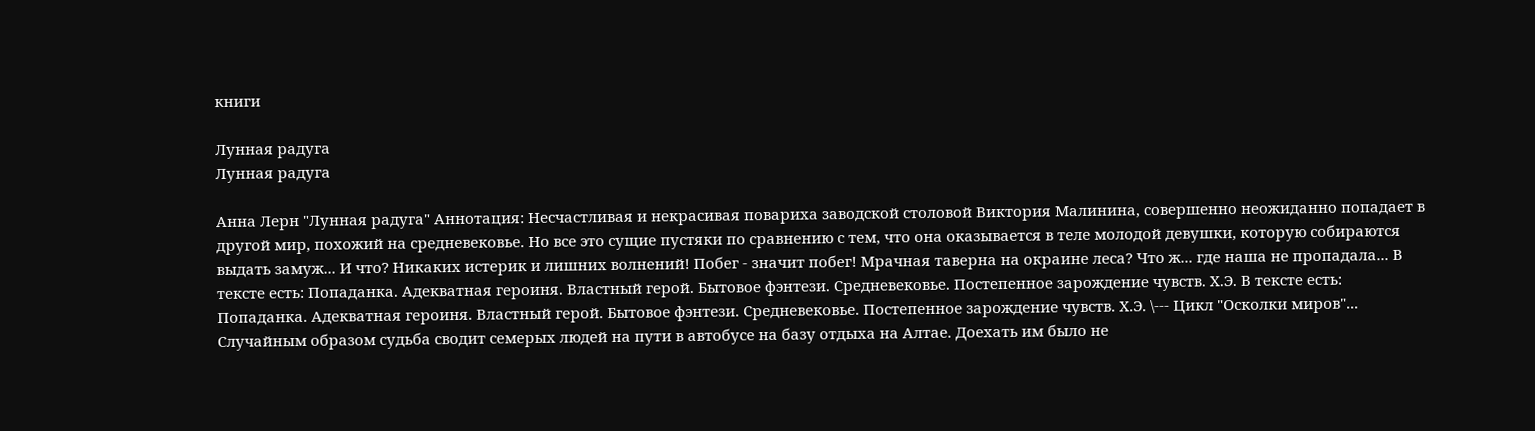книги

Лунная радуга
Лунная радуга

Анна Лерн "Лунная радуга" Аннотация: Несчастливая и некрасивая повариха заводской столовой Виктория Малинина, совершенно неожиданно попадает в другой мир, похожий на средневековье. Но все это сущие пустяки по сравнению с тем, что она оказывается в теле молодой девушки, которую собираются выдать замуж... И что? Никаких истерик и лишних волнений! Побег - значит побег! Мрачная таверна на окраине леса? Что ж... где наша не пропадала... В тексте есть: Попаданка. Адекватная героиня. Властный герой. Бытовое фэнтези. Средневековье. Постепенное зарождение чувств. Х.Э. В тексте есть: Попаданка. Адекватная героиня. Властный герой. Бытовое фэнтези. Средневековье. Постепенное зарождение чувств. Х.Э. \--- Цикл "Осколки миров"... Случайным образом судьба сводит семерых людей на пути в автобусе на базу отдыха на Алтае. Доехать им было не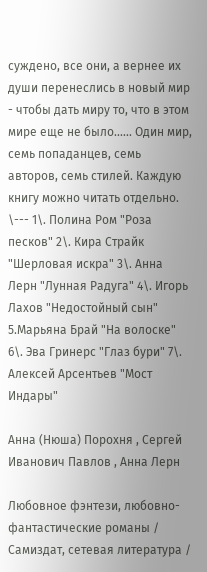суждено, все они, а вернее их души перенеслись в новый мир - чтобы дать миру то, что в этом мире еще не было...... Один мир, семь попаданцев, семь авторов, семь стилей. Каждую книгу можно читать отдельно. \--- 1\. Полина Ром "Роза песков" 2\. Кира Страйк "Шерловая искра" 3\. Анна Лерн "Лунная Радуга" 4\. Игорь Лахов "Недостойный сын" 5.Марьяна Брай "На волоске" 6\. Эва Гринерс "Глаз бури" 7\. Алексей Арсентьев "Мост Индары"

Анна (Нюша) Порохня , Сергей Иванович Павлов , Анна Лерн

Любовное фэнтези, любовно-фантастические романы / Самиздат, сетевая литература /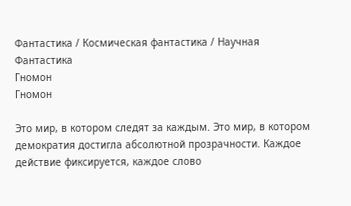Фантастика / Космическая фантастика / Научная Фантастика
Гномон
Гномон

Это мир, в котором следят за каждым. Это мир, в котором демократия достигла абсолютной прозрачности. Каждое действие фиксируется, каждое слово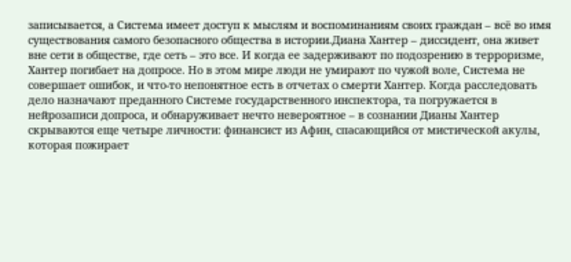записывается, а Система имеет доступ к мыслям и воспоминаниям своих граждан – всё во имя существования самого безопасного общества в истории.Диана Хантер – диссидент, она живет вне сети в обществе, где сеть – это все. И когда ее задерживают по подозрению в терроризме, Хантер погибает на допросе. Но в этом мире люди не умирают по чужой воле, Система не совершает ошибок, и что-то непонятное есть в отчетах о смерти Хантер. Когда расследовать дело назначают преданного Системе государственного инспектора, та погружается в нейрозаписи допроса, и обнаруживает нечто невероятное – в сознании Дианы Хантер скрываются еще четыре личности: финансист из Афин, спасающийся от мистической акулы, которая пожирает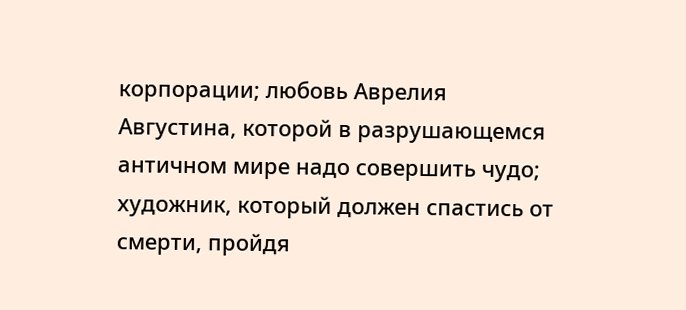корпорации; любовь Аврелия Августина, которой в разрушающемся античном мире надо совершить чудо; художник, который должен спастись от смерти, пройдя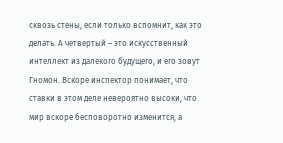сквозь стены, если только вспомнит, как это делать. А четвертый – это искусственный интеллект из далекого будущего, и его зовут Гномон. Вскоре инспектор понимает, что ставки в этом деле невероятно высоки, что мир вскоре бесповоротно изменится, а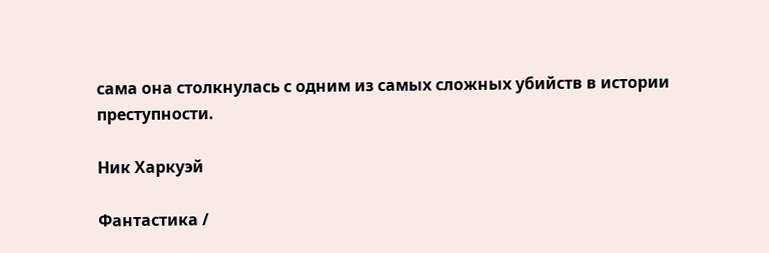сама она столкнулась с одним из самых сложных убийств в истории преступности.

Ник Харкуэй

Фантастика /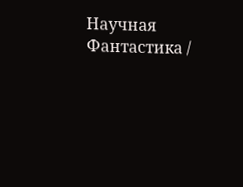Научная Фантастика /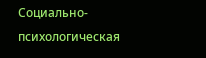Социально-психологическая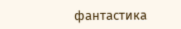фантастика